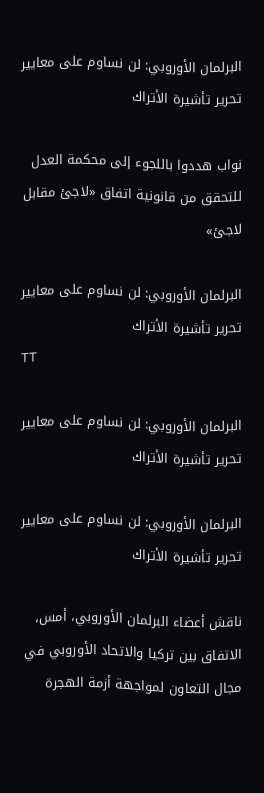البرلمان الأوروبي: لن نساوم على معايير تحرير تأشيرة الأتراك

نواب هددوا باللجوء إلى محكمة العدل للتحقق من قانونية اتفاق «لاجئ مقابل لاجئ»

البرلمان الأوروبي: لن نساوم على معايير تحرير تأشيرة الأتراك
TT

البرلمان الأوروبي: لن نساوم على معايير تحرير تأشيرة الأتراك

البرلمان الأوروبي: لن نساوم على معايير تحرير تأشيرة الأتراك

ناقش أعضاء البرلمان الأوروبي، أمس، الاتفاق بين تركيا والاتحاد الأوروبي في مجال التعاون لمواجهة أزمة الهجرة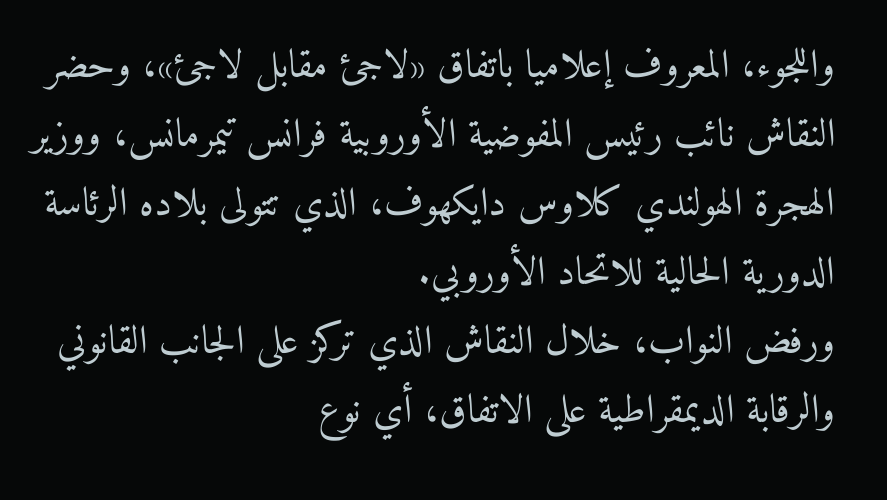واللجوء، المعروف إعلاميا باتفاق «لاجئ مقابل لاجئ»، وحضر النقاش نائب رئيس المفوضية الأوروبية فرانس تيمرمانس، ووزير الهجرة الهولندي كلاوس دايكهوف، الذي تتولى بلاده الرئاسة الدورية الحالية للاتحاد الأوروبي.
ورفض النواب، خلال النقاش الذي تركز على الجانب القانوني والرقابة الديمقراطية على الاتفاق، أي نوع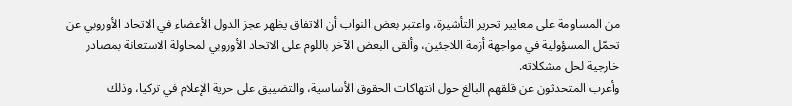من المساومة على معايير تحرير التأشيرة، واعتبر بعض النواب أن الاتفاق يظهر عجز الدول الأعضاء في الاتحاد الأوروبي عن تحمّل المسؤولية في مواجهة أزمة اللاجئين، وألقى البعض الآخر باللوم على الاتحاد الأوروبي لمحاولة الاستعانة بمصادر خارجية لحل مشكلاته.
وأعرب المتحدثون عن قلقهم البالغ حول انتهاكات الحقوق الأساسية، والتضييق على حرية الإعلام في تركيا، وذلك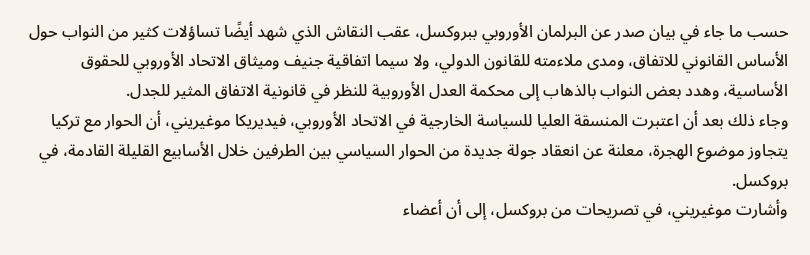حسب ما جاء في بيان صدر عن البرلمان الأوروبي ببروكسل، عقب النقاش الذي شهد أيضًا تساؤلات كثير من النواب حول الأساس القانوني للاتفاق، ومدى ملاءمته للقانون الدولي، ولا سيما اتفاقية جنيف وميثاق الاتحاد الأوروبي للحقوق الأساسية، وهدد بعض النواب بالذهاب إلى محكمة العدل الأوروبية للنظر في قانونية الاتفاق المثير للجدل.
وجاء ذلك بعد أن اعتبرت المنسقة العليا للسياسة الخارجية في الاتحاد الأوروبي، فيديريكا موغيريني، أن الحوار مع تركيا يتجاوز موضوع الهجرة، معلنة عن انعقاد جولة جديدة من الحوار السياسي بين الطرفين خلال الأسابيع القليلة القادمة، في بروكسل.
وأشارت موغيريني، في تصريحات من بروكسل، إلى أن أعضاء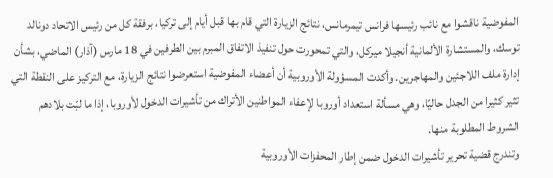المفوضية ناقشوا مع نائب رئيسها فرانس تيمرمانس، نتائج الزيارة التي قام بها قبل أيام إلى تركيا، برفقة كل من رئيس الاتحاد دونالد توسك، والمستشارة الألمانية أنجيلا ميركل، والتي تمحورت حول تنفيذ الاتفاق المبرم بين الطرفين في 18 مارس (آذار) الماضي، بشأن إدارة ملف اللاجئين والمهاجرين. وأكدت المسؤولة الأوروبية أن أعضاء المفوضية استعرضوا نتائج الزيارة، مع التركيز على النقطة التي تثير كثيرا من الجدل حاليًا، وهي مسألة استعداد أوروبا لإعفاء المواطنين الأتراك من تأشيرات الدخول لأوروبا، إذا ما لبّت بلادهم الشروط المطلوبة منها.
وتندرج قضية تحرير تأشيرات الدخول ضمن إطار المحفزات الأوروبية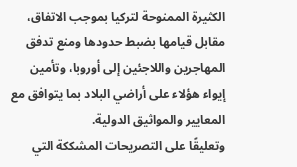الكثيرة الممنوحة لتركيا بموجب الاتفاق، مقابل قيامها بضبط حدودها ومنع تدفق المهاجرين واللاجئين إلى أوروبا، وتأمين إيواء هؤلاء على أراضي البلاد بما يتوافق مع المعايير والمواثيق الدولية.
وتعليقًا على التصريحات المشككة التي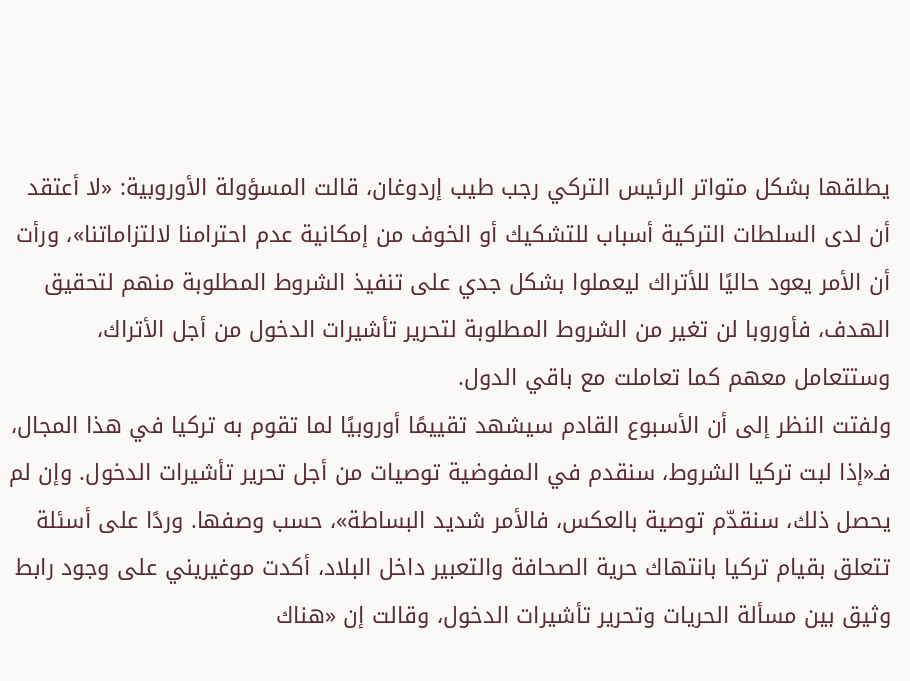يطلقها بشكل متواتر الرئيس التركي رجب طيب إردوغان، قالت المسؤولة الأوروبية: «لا أعتقد أن لدى السلطات التركية أسباب للتشكيك أو الخوف من إمكانية عدم احترامنا لالتزاماتنا»، ورأت أن الأمر يعود حاليًا للأتراك ليعملوا بشكل جدي على تنفيذ الشروط المطلوبة منهم لتحقيق الهدف، فأوروبا لن تغير من الشروط المطلوبة لتحرير تأشيرات الدخول من أجل الأتراك، وستتعامل معهم كما تعاملت مع باقي الدول.
ولفتت النظر إلى أن الأسبوع القادم سيشهد تقييمًا أوروبيًا لما تقوم به تركيا في هذا المجال، فـ«إذا لبت تركيا الشروط، سنقدم في المفوضية توصيات من أجل تحرير تأشيرات الدخول. وإن لم يحصل ذلك، سنقدّم توصية بالعكس، فالأمر شديد البساطة»، حسب وصفها. وردًا على أسئلة تتعلق بقيام تركيا بانتهاك حرية الصحافة والتعبير داخل البلاد، أكدت موغيريني على وجود رابط وثيق بين مسألة الحريات وتحرير تأشيرات الدخول، وقالت إن «هناك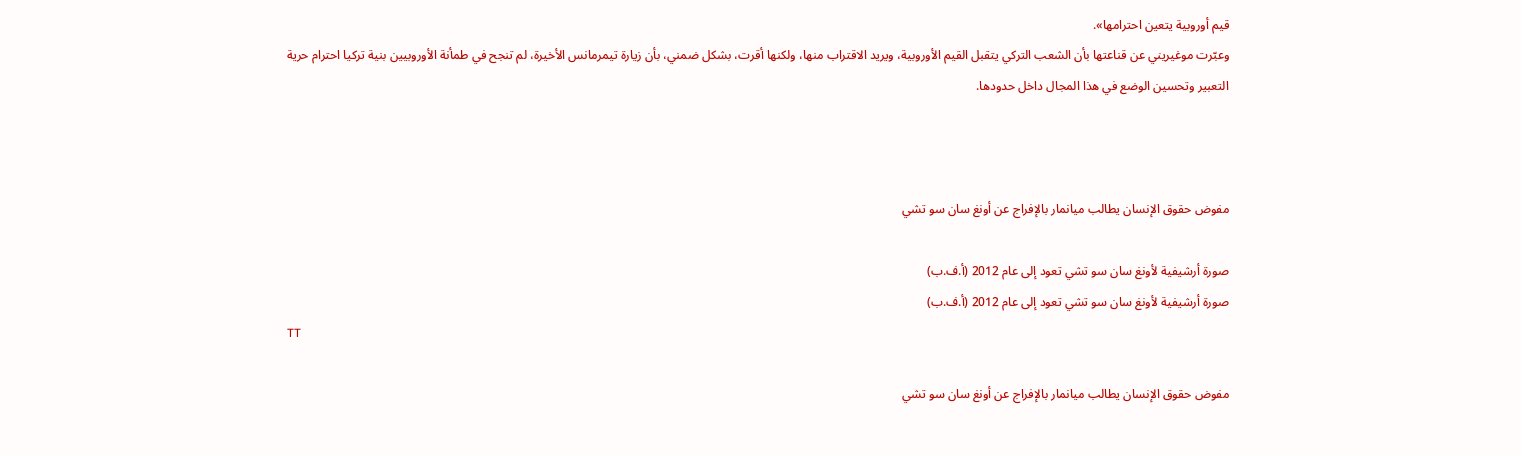قيم أوروبية يتعين احترامها».
وعبّرت موغيريني عن قناعتها بأن الشعب التركي يتقبل القيم الأوروبية، ويريد الاقتراب منها، ولكنها أقرت، بشكل ضمني، بأن زيارة تيمرمانس الأخيرة، لم تنجح في طمأنة الأوروبيين بنية تركيا احترام حرية التعبير وتحسين الوضع في هذا المجال داخل حدودها.



مفوض حقوق الإنسان يطالب ميانمار بالإفراج عن أونغ سان سو تشي

صورة أرشيفية لأونغ سان سو تشي تعود إلى عام 2012 (أ.ف.ب)
صورة أرشيفية لأونغ سان سو تشي تعود إلى عام 2012 (أ.ف.ب)
TT

مفوض حقوق الإنسان يطالب ميانمار بالإفراج عن أونغ سان سو تشي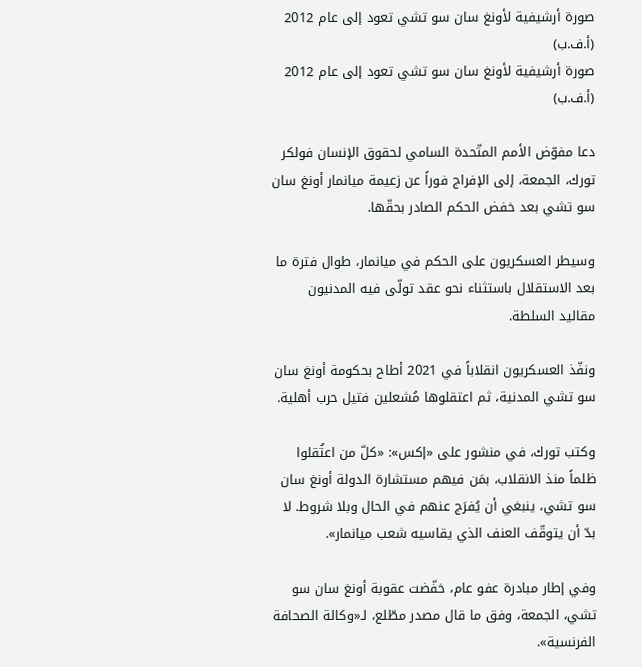صورة أرشيفية لأونغ سان سو تشي تعود إلى عام 2012 (أ.ف.ب)
صورة أرشيفية لأونغ سان سو تشي تعود إلى عام 2012 (أ.ف.ب)

دعا مفوّض الأمم المتّحدة السامي لحقوق الإنسان فولكر تورك، الجمعة، إلى الإفراج فوراً عن زعيمة ميانمار أونغ سان سو تشي بعد خفض الحكم الصادر بحقّها.

وسيطر العسكريون على الحكم في ميانمار، طوال فترة ما بعد الاستقلال باستثناء نحو عقد تولّى فيه المدنيون مقاليد السلطة.

ونفّذ العسكريون انقلاباً في 2021 أطاح بحكومة أونغ سان سو تشي المدنية، ثم اعتقلوها مُشعلين فتيل حرب أهلية.

وكتب تورك، في منشور على «إكس»: «كلّ من اعتُقلوا ظلماً منذ الانقلاب، بمَن فيهم مستشارة الدولة أونغ سان سو تشي، ينبغي أن يُفرَج عنهم في الحال وبلا شروط. لا بدّ أن يتوقّف العنف الذي يقاسيه شعب ميانمار».

وفي إطار مبادرة عفو عام، خفّضت عقوبة أونغ سان سو تشي، الجمعة، وفق ما قال مصدر مطّلع، لـ«وكالة الصحافة الفرنسية».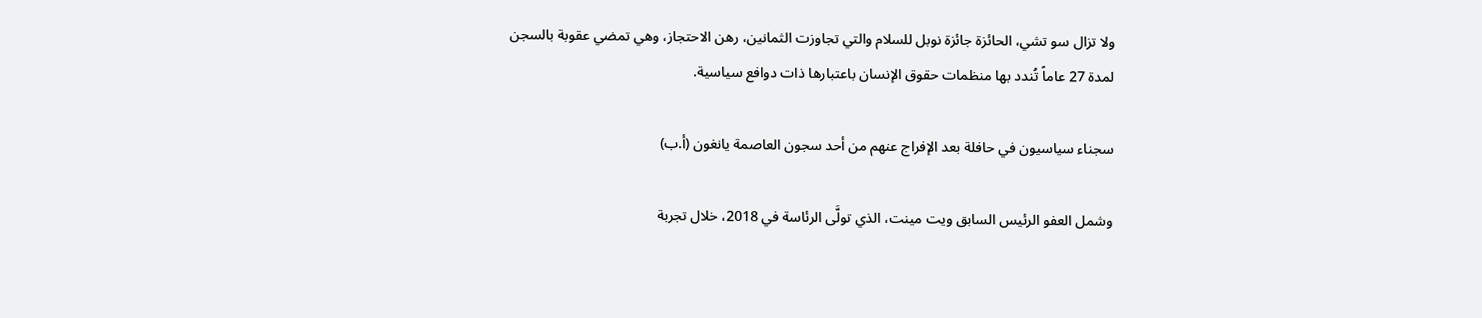ولا تزال سو تشي، الحائزة جائزة نوبل للسلام والتي تجاوزت الثمانين، رهن الاحتجاز، وهي تمضي عقوبة بالسجن لمدة 27 عاماً تُندد بها منظمات حقوق الإنسان باعتبارها ذات دوافع سياسية.

سجناء سياسيون في حافلة بعد الإفراج عنهم من أحد سجون العاصمة يانغون (أ.ب)

وشمل العفو الرئيس السابق ويت مينت، الذي تولَّى الرئاسة في 2018، خلال تجربة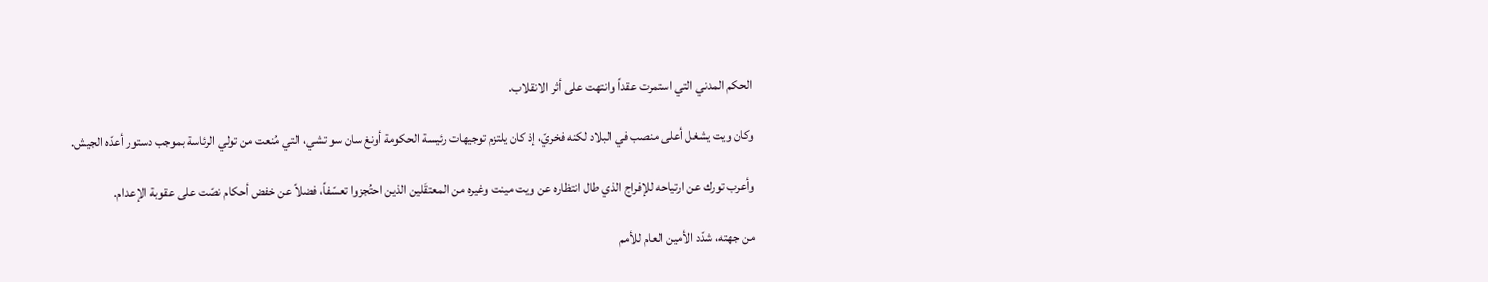الحكم المدني التي استمرت عقداً وانتهت على أثر الانقلاب.

وكان ويت يشغل أعلى منصب في البلاد لكنه فخريّ، إذ كان يلتزم توجيهات رئيسة الحكومة أونغ سان سو تشي، التي مُنعت من تولي الرئاسة بموجب دستور أعدّه الجيش.

وأعرب تورك عن ارتياحه للإفراج الذي طال انتظاره عن ويت مينت وغيره من المعتقَلين الذين احتُجزوا تعسّفاً، فضلاً عن خفض أحكام نصّت على عقوبة الإعدام.

من جهته، شدّد الأمين العام للأمم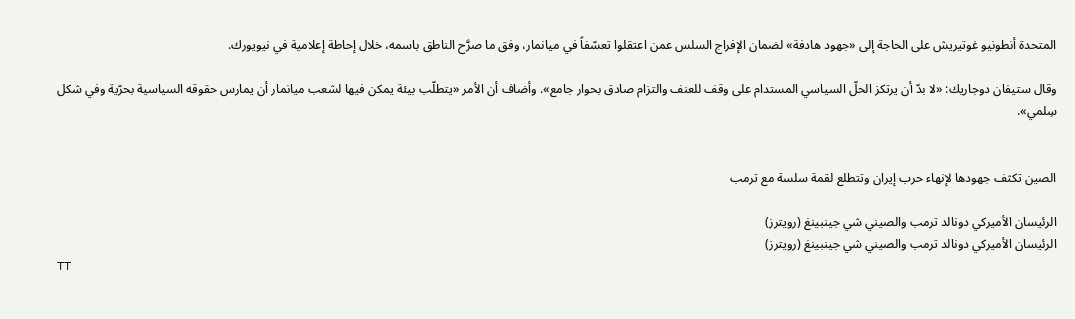المتحدة أنطونيو غوتيريش على الحاجة إلى «جهود هادفة» لضمان الإفراج السلس عمن اعتقلوا تعسّفاً في ميانمار، وفق ما صرَّح الناطق باسمه، خلال إحاطة إعلامية في نيويورك.

وقال ستيفان دوجاريك: «لا بدّ أن يرتكز الحلّ السياسي المستدام على وقف للعنف والتزام صادق بحوار جامع». وأضاف أن الأمر «يتطلّب بيئة يمكن فيها لشعب ميانمار أن يمارس حقوقه السياسية بحرّية وفي شكل سِلمي».


الصين تكثف جهودها لإنهاء حرب إيران وتتطلع لقمة سلسة مع ترمب

الرئيسان الأميركي دونالد ترمب والصيني شي جينبينغ (رويترز)
الرئيسان الأميركي دونالد ترمب والصيني شي جينبينغ (رويترز)
TT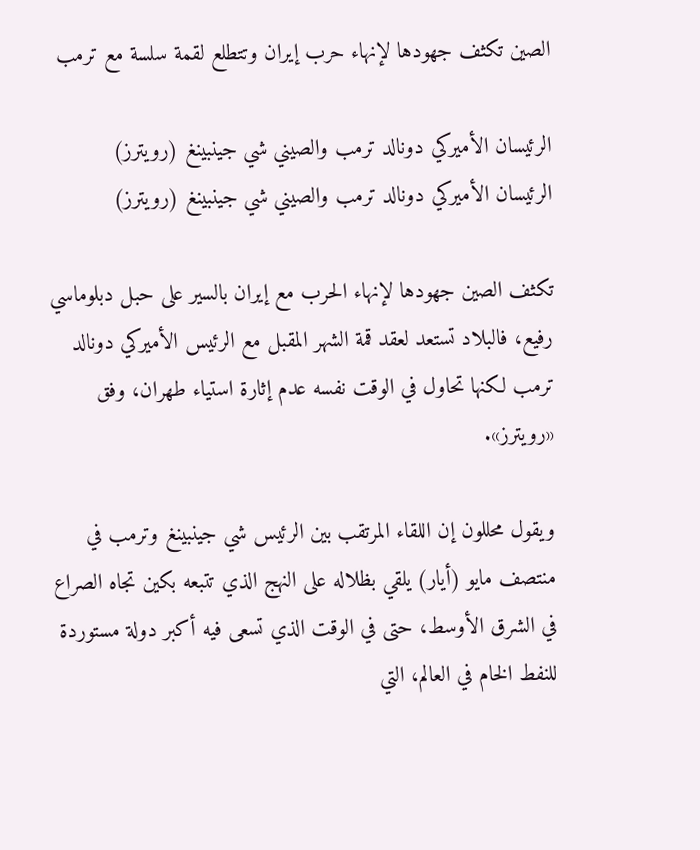الصين تكثف جهودها لإنهاء حرب إيران وتتطلع لقمة سلسة مع ترمب

الرئيسان الأميركي دونالد ترمب والصيني شي جينبينغ (رويترز)
الرئيسان الأميركي دونالد ترمب والصيني شي جينبينغ (رويترز)

تكثف الصين جهودها ‌لإنهاء الحرب مع إيران بالسير على حبل دبلوماسي رفيع، فالبلاد تستعد لعقد قمة الشهر المقبل مع الرئيس الأميركي دونالد ترمب لكنها تحاول في الوقت نفسه عدم إثارة استياء طهران، وفق «رويترز».

ويقول محللون إن اللقاء المرتقب بين الرئيس شي جينبينغ وترمب في منتصف مايو (أيار) يلقي بظلاله على النهج الذي تتبعه بكين تجاه الصراع في الشرق الأوسط، حتى في الوقت الذي تسعى فيه أكبر دولة مستوردة للنفط الخام في العالم، التي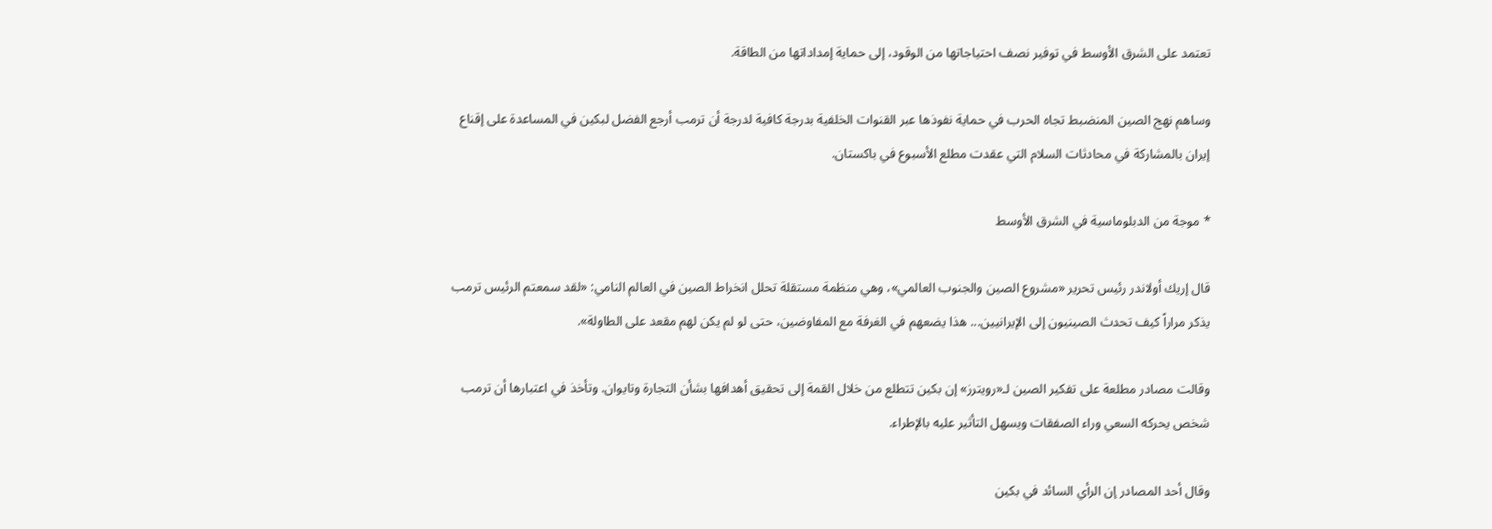تعتمد على الشرق الأوسط في توفير نصف احتياجاتها من الوقود، إلى حماية إمداداتها من الطاقة.

وساهم نهج الصين المنضبط تجاه الحرب في حماية نفوذها عبر القنوات الخلفية بدرجة كافية لدرجة أن ترمب أرجع الفضل لبكين في المساعدة على إقناع إيران بالمشاركة في محادثات السلام التي عقدت مطلع الأسبوع في باكستان.

* موجة من الدبلوماسية في الشرق الأوسط

قال إريك أولاندر رئيس تحرير «مشروع الصين والجنوب العالمي»، وهي منظمة مستقلة تحلل انخراط الصين في العالم النامي: «لقد سمعتم الرئيس ترمب يذكر مراراً كيف تحدث الصينيون إلى الإيرانيين... هذا يضعهم في الغرفة مع المفاوضين، حتى لو لم يكن لهم مقعد على الطاولة».

وقالت مصادر مطلعة ‌على تفكير الصين ‌لـ«رويترز» إن بكين تتطلع من خلال القمة إلى تحقيق أهدافها بشأن التجارة وتايوان. وتأخذ ‌في اعتبارها أن ترمب شخص يحركه السعي وراء الصفقات ويسهل التأثير عليه بالإطراء.

وقال أحد المصادر إن الرأي السائد في بكين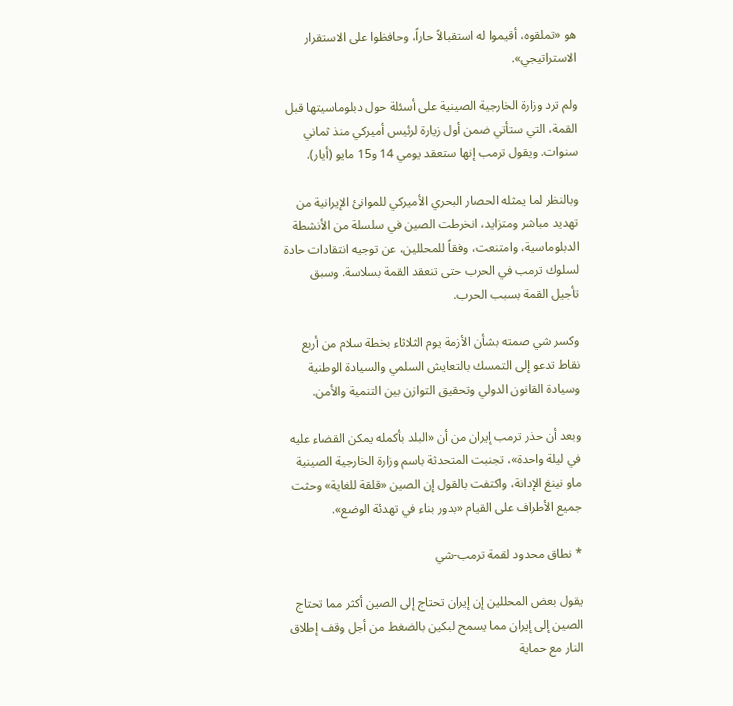هو «تملقوه، أقيموا له استقبالاً حاراً، وحافظوا على الاستقرار الاستراتيجي».

ولم ترد وزارة الخارجية الصينية على أسئلة حول دبلوماسيتها قبل القمة، التي ستأتي ضمن أول زيارة لرئيس أميركي منذ ثماني سنوات. ويقول ترمب إنها ستعقد يومي 14 و15 مايو (أيار).

وبالنظر لما يمثله الحصار البحري الأميركي للموانئ الإيرانية من تهديد مباشر ومتزايد، انخرطت الصين في سلسلة من الأنشطة الدبلوماسية، وامتنعت، وفقاً للمحللين، عن توجيه انتقادات حادة لسلوك ترمب في الحرب حتى تنعقد القمة بسلاسة. وسبق تأجيل القمة بسبب الحرب.

وكسر شي صمته بشأن الأزمة يوم الثلاثاء بخطة سلام من أربع نقاط تدعو إلى التمسك بالتعايش السلمي والسيادة الوطنية وسيادة القانون الدولي وتحقيق التوازن بين التنمية والأمن.

وبعد أن حذر ترمب ‌إيران من أن «البلد بأكمله يمكن القضاء عليه في ليلة واحدة»، تجنبت المتحدثة ‌باسم وزارة الخارجية الصينية ماو نينغ الإدانة، واكتفت بالقول إن الصين «قلقة للغاية» وحثت جميع الأطراف على القيام «بدور بناء في تهدئة الوضع».

* نطاق محدود لقمة ترمب-شي

يقول بعض ‌المحللين إن إيران تحتاج إلى الصين أكثر مما تحتاج الصين إلى إيران مما يسمح لبكين بالضغط من أجل وقف إطلاق النار مع حماية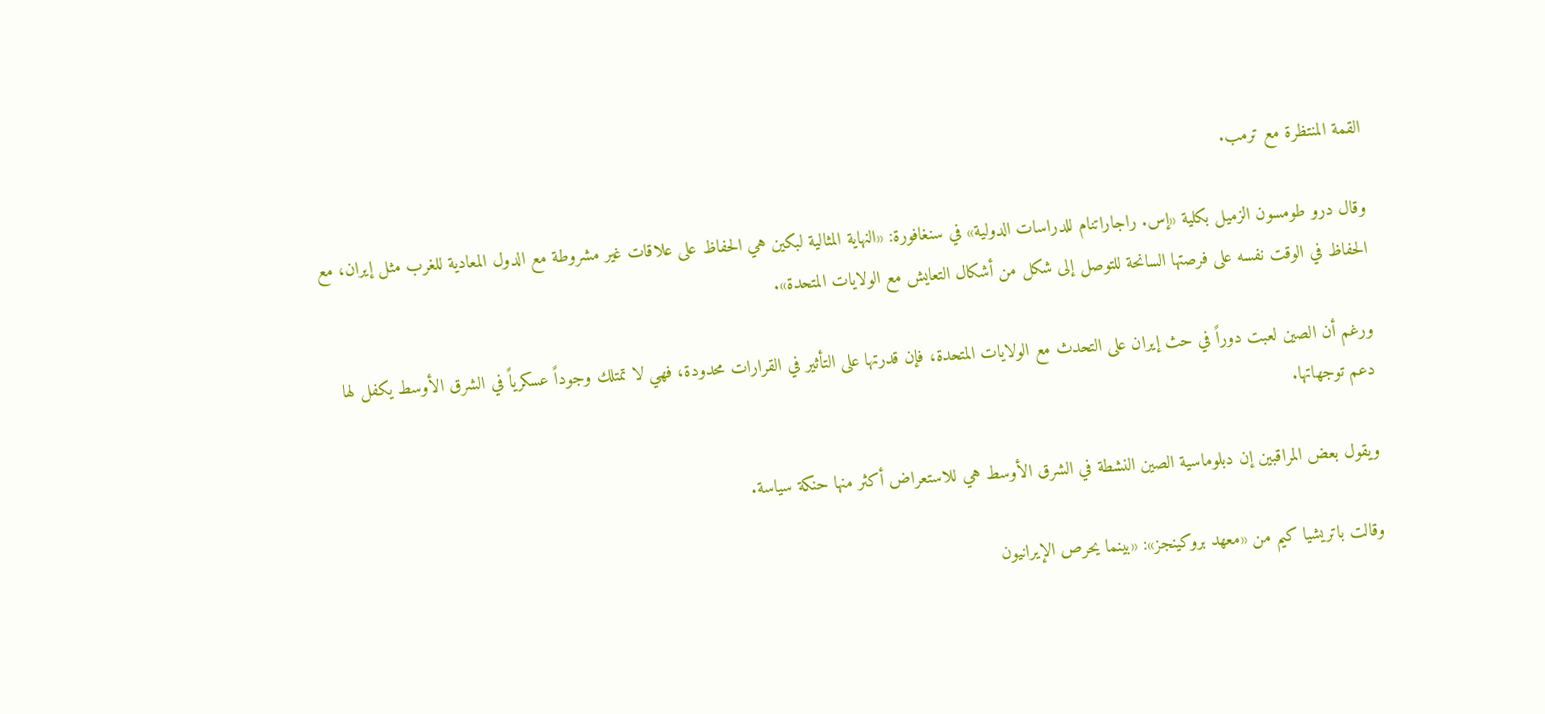القمة المنتظرة مع ترمب.

وقال درو طومسون الزميل بكلية «إس. راجاراتنام للدراسات الدولية» في سنغافورة: «النهاية المثالية لبكين هي الحفاظ على علاقات غير مشروطة مع الدول المعادية للغرب مثل إيران، مع الحفاظ في الوقت نفسه على فرصتها السانحة للتوصل إلى شكل من أشكال التعايش مع الولايات المتحدة».

ورغم أن الصين لعبت دوراً في حث إيران على التحدث مع الولايات المتحدة، فإن قدرتها على التأثير في القرارات محدودة، فهي لا تمتلك وجوداً عسكرياً في الشرق الأوسط يكفل لها دعم توجهاتها.

ويقول بعض المراقبين إن دبلوماسية الصين النشطة في الشرق الأوسط هي للاستعراض أكثر منها حنكة سياسة.

وقالت باتريشيا كيم من «معهد بروكينجز»: «بينما يحرص الإيرانيون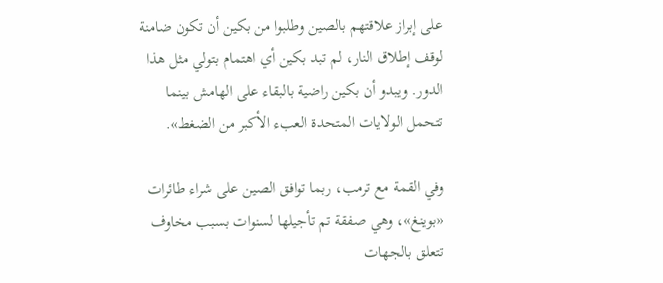على إبراز علاقتهم بالصين وطلبوا من بكين أن تكون ضامنة لوقف إطلاق النار، لم تبد بكين أي اهتمام بتولي مثل هذا الدور. ويبدو أن بكين راضية بالبقاء على الهامش بينما تتحمل الولايات المتحدة العبء الأكبر من الضغط».

وفي القمة مع ترمب، ربما توافق الصين على شراء طائرات «بوينغ»، وهي صفقة تم تأجيلها لسنوات بسبب مخاوف تتعلق بالجهات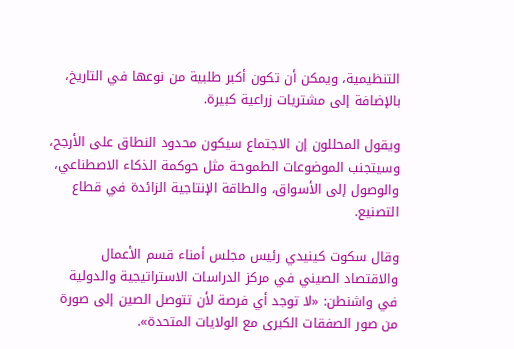التنظيمية، ويمكن أن تكون أكبر طلبية من نوعها في التاريخ، بالإضافة إلى مشتريات زراعية كبيرة.

ويقول المحللون إن الاجتماع سيكون محدود النطاق على الأرجح، وسيتجنب الموضوعات الطموحة مثل حوكمة الذكاء الاصطناعي، والوصول إلى الأسواق، والطاقة الإنتاجية الزائدة في قطاع التصنيع.

وقال سكوت كينيدي رئيس مجلس أمناء قسم الأعمال والاقتصاد الصيني في مركز الدراسات الاستراتيجية والدولية في واشنطن: «لا توجد أي فرصة لأن تتوصل الصين إلى صورة من صور الصفقات الكبرى مع الولايات المتحدة».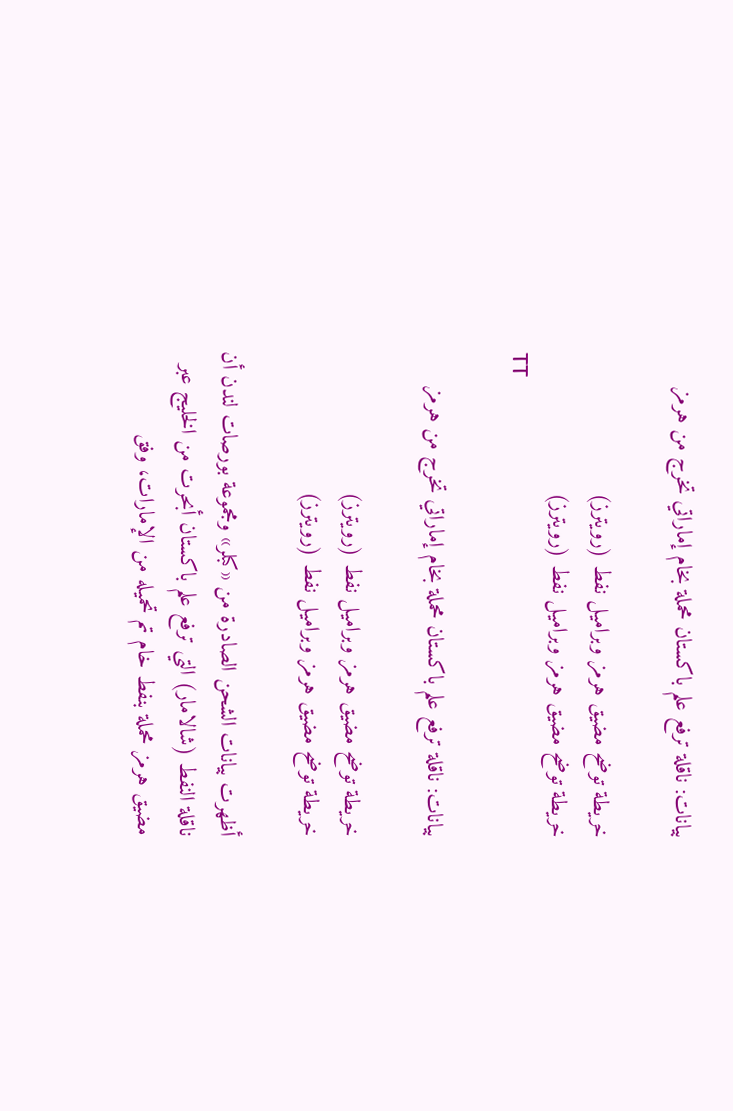بيانات: ناقلة ترفع علم باكستان محملة بخام إماراتي تخرج من هرمز

خريطة توضح مضيق هرمز وبراميل نفط (رويترز)
خريطة توضح مضيق هرمز وبراميل نفط (رويترز)
TT

بيانات: ناقلة ترفع علم باكستان محملة بخام إماراتي تخرج من هرمز

خريطة توضح مضيق هرمز وبراميل نفط (رويترز)
خريطة توضح مضيق هرمز وبراميل نفط (رويترز)

أظهرت بيانات الشحن الصادرة من «كبلر» ومجموعة بورصات لندن أن ناقلة النفط (شالامار) التي ترفع علم باكستان أبحرت من الخليج عبر مضيق هرمز محملة بنفط خام تم تحميله من الإمارات، وفق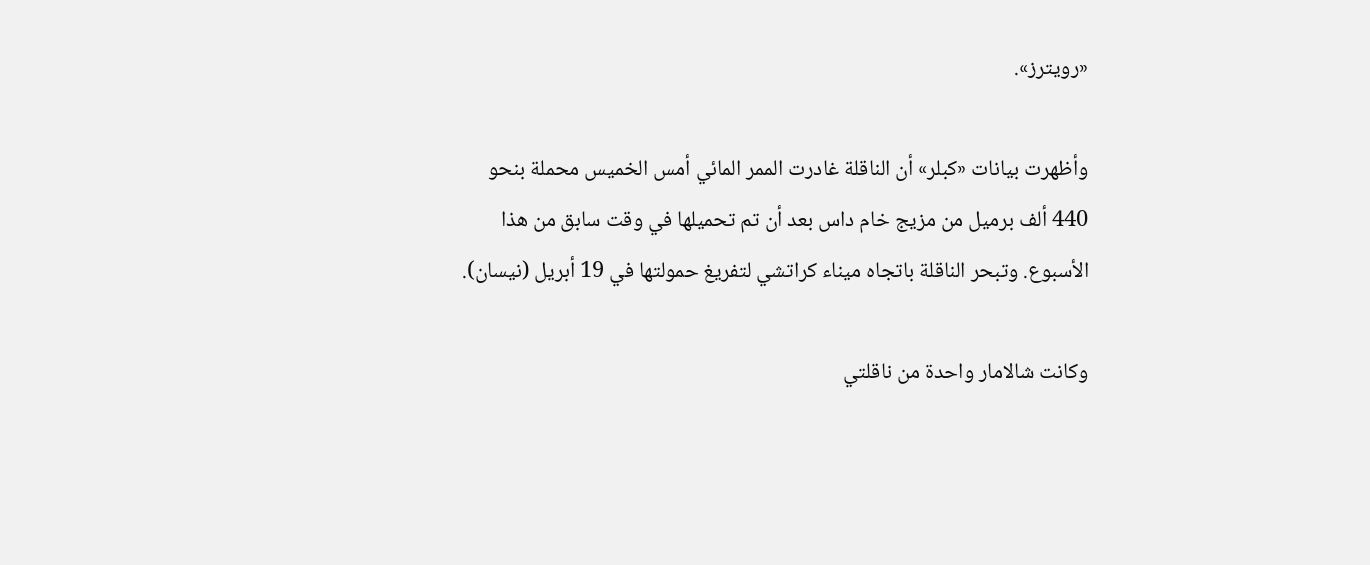«رويترز».

وأظهرت بيانات «كبلر» أن الناقلة غادرت الممر المائي أمس الخميس محملة بنحو 440 ألف ‌برميل من ‌مزيج خام داس بعد ‌أن تم تحميلها في وقت سابق من هذا الأسبوع. وتبحر الناقلة باتجاه ميناء كراتشي لتفريغ حمولتها في 19 أبريل (نيسان).

وكانت شالامار واحدة من ناقلتي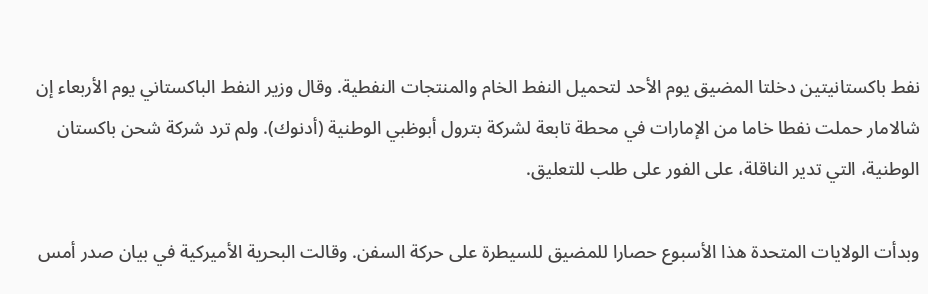نفط باكستانيتين دخلتا المضيق يوم الأحد لتحميل النفط الخام والمنتجات النفطية. وقال وزير ‌النفط الباكستاني يوم الأربعاء إن شالامار حملت ‌نفطا خاما من الإمارات في محطة ‌تابعة لشركة بترول أبوظبي الوطنية (أدنوك). ولم ترد شركة شحن باكستان الوطنية، التي تدير الناقلة، على الفور على طلب للتعليق.

وبدأت ‌الولايات المتحدة هذا الأسبوع حصارا للمضيق للسيطرة على حركة السفن. وقالت البحرية الأميركية في بيان صدر أمس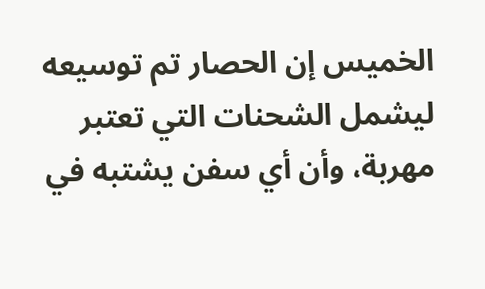الخميس إن الحصار تم توسيعه ليشمل الشحنات التي تعتبر مهربة، وأن أي سفن يشتبه في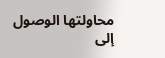محاولتها الوصول إلى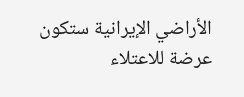الأراضي الإيرانية ستكون عرضة للاعتلاء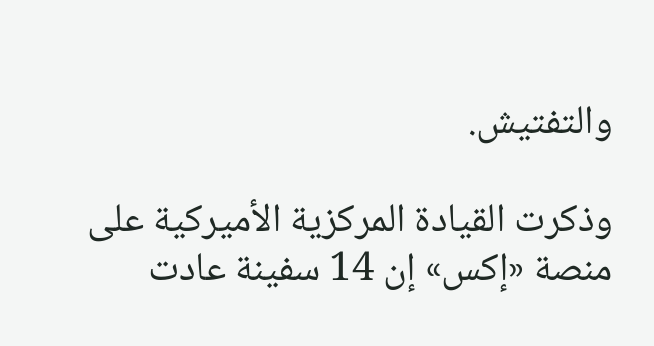والتفتيش.

وذكرت القيادة المركزية الأميركية على منصة «إكس» إن 14 سفينة عادت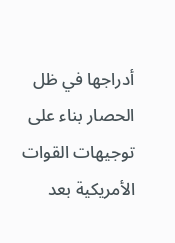أدراجها في ظل الحصار بناء على توجيهات القوات الأمريكية بعد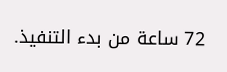72 ساعة من بدء التنفيذ.